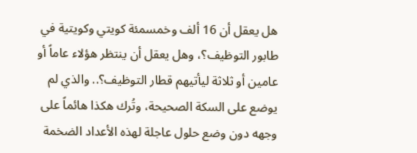هل يعقل أن 16 ألف وخمسمئة كويتي وكويتية في طابور التوظيف؟، وهل يعقل أن ينتظر هؤلاء عاماً أو عامين أو ثلاثة ليأتيهم قطار التوظيف؟.. والذي لم يوضع على السكة الصحيحة، وتُرك هكذا هائماً على وجهه دون وضع حلول عاجلة لهذه الأعداد الضخمة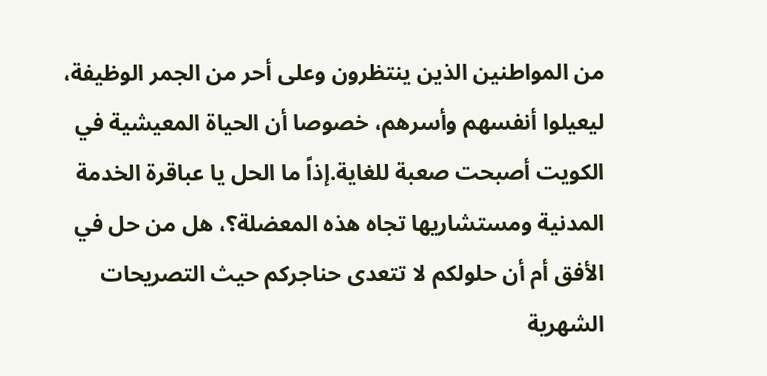من المواطنين الذين ينتظرون وعلى أحر من الجمر الوظيفة، ليعيلوا أنفسهم وأسرهم، خصوصا أن الحياة المعيشية في الكويت أصبحت صعبة للغاية.إذاً ما الحل يا عباقرة الخدمة المدنية ومستشاريها تجاه هذه المعضلة؟، هل من حل في الأفق أم أن حلولكم لا تتعدى حناجركم حيث التصريحات الشهرية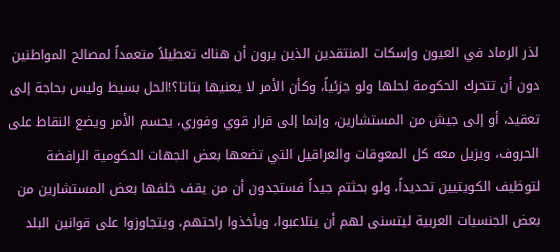لذر الرماد في العيون وإسكات المنتقدين الذين يرون أن هناك تعطيلاً متعمداً لمصالح المواطنين دون أن تتحرك الحكومة لحلها ولو جزئياً، وكأن الأمر لا يعنيها بتاتا؟!الحل بسيط وليس بحاجة إلى تعقيد، أو إلى جيش من المستشارين، وإنما إلى قرار قوي وفوري، يحسم الأمر ويضع النقاط على الحروف، ويزيل معه كل المعوقات والعراقيل التي تضعها بعض الجهات الحكومية الرافضة لتوظيف الكويتيين تحديداً، ولو بحثتم جيداً فستجدون أن من يقف خلفها بعض المستشارين من بعض الجنسيات العربية ليتسنى لهم أن يتلاعبوا، ويأخذوا راحتهم، ويتجاوزوا على قوانين البلد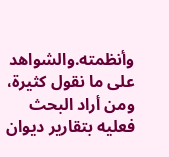وأنظمته.والشواهد على ما نقول كثيرة، ومن أراد البحث فعليه بتقارير ديوان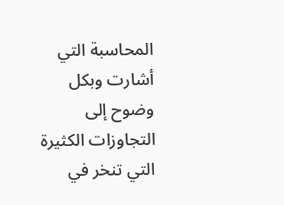المحاسبة التي أشارت وبكل وضوح إلى التجاوزات الكثيرة التي تنخر في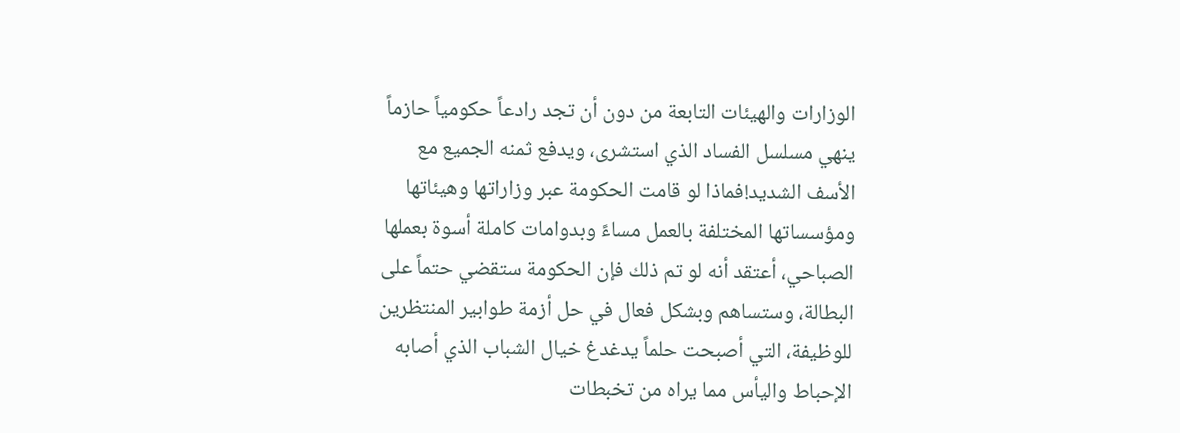الوزارات والهيئات التابعة من دون أن تجد رادعاً حكومياً حازماً ينهي مسلسل الفساد الذي استشرى، ويدفع ثمنه الجميع مع الأسف الشديد!فماذا لو قامت الحكومة عبر وزاراتها وهيئاتها ومؤسساتها المختلفة بالعمل مساءً وبدوامات كاملة أسوة بعملها الصباحي، أعتقد أنه لو تم ذلك فإن الحكومة ستقضي حتماً على البطالة، وستساهم وبشكل فعال في حل أزمة طوابير المنتظرين للوظيفة، التي أصبحت حلماً يدغدغ خيال الشباب الذي أصابه الإحباط واليأس مما يراه من تخبطات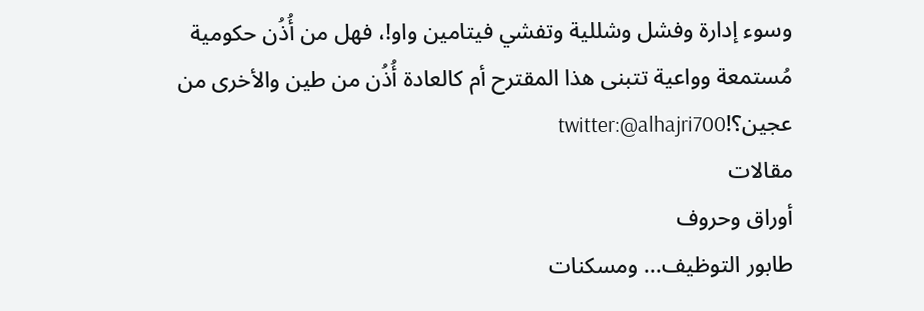وسوء إدارة وفشل وشللية وتفشي فيتامين واو!، فهل من أُذُن حكومية مُستمعة وواعية تتبنى هذا المقترح أم كالعادة أُذُن من طين والأخرى من عجين؟!twitter:@alhajri700
مقالات
أوراق وحروف
طابور التوظيف... ومسكنات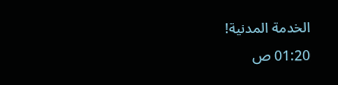الخدمة المدنية!
01:20 ص